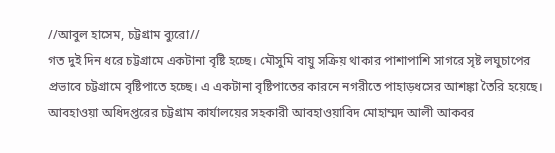//আবুল হাসেম, চট্টগ্রাম ব্যুরো//
গত দুই দিন ধরে চট্টগ্রামে একটানা বৃষ্টি হচ্ছে। মৌসুমি বায়ু সক্রিয় থাকার পাশাপাশি সাগরে সৃষ্ট লঘুচাপের প্রভাবে চট্টগ্রামে বৃষ্টিপাতে হচ্ছে। এ একটানা বৃষ্টিপাতের কারনে নগরীতে পাহাড়ধসের আশঙ্কা তৈরি হয়েছে।
আবহাওয়া অধিদপ্তরের চট্টগ্রাম কার্যালয়ের সহকারী আবহাওয়াবিদ মোহাম্মদ আলী আকবর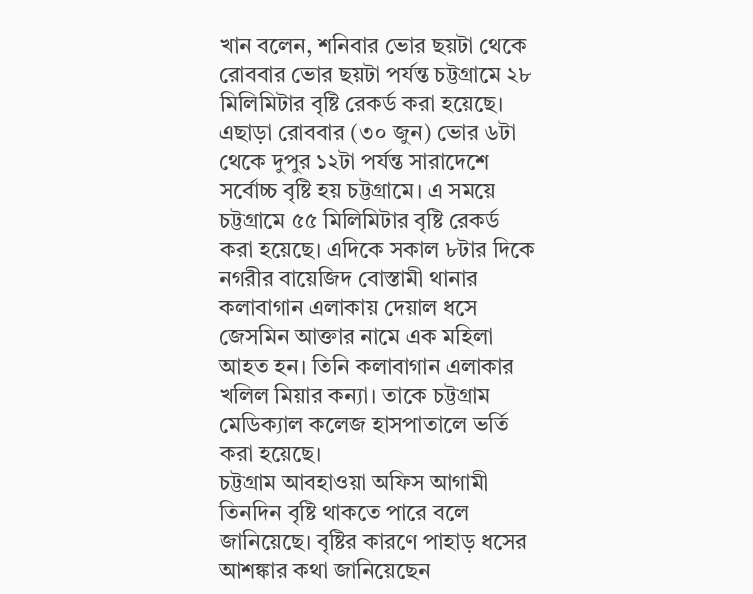খান বলেন, শনিবার ভোর ছয়টা থেকে রোববার ভোর ছয়টা পর্যন্ত চট্টগ্রামে ২৮ মিলিমিটার বৃষ্টি রেকর্ড করা হয়েছে। এছাড়া রোববার (৩০ জুন) ভোর ৬টা থেকে দুপুর ১২টা পর্যন্ত সারাদেশে সর্বোচ্চ বৃষ্টি হয় চট্টগ্রামে। এ সময়ে চট্টগ্রামে ৫৫ মিলিমিটার বৃষ্টি রেকর্ড করা হয়েছে। এদিকে সকাল ৮টার দিকে নগরীর বায়েজিদ বোস্তামী থানার কলাবাগান এলাকায় দেয়াল ধসে জেসমিন আক্তার নামে এক মহিলা আহত হন। তিনি কলাবাগান এলাকার খলিল মিয়ার কন্যা। তাকে চট্টগ্রাম মেডিক্যাল কলেজ হাসপাতালে ভর্তি করা হয়েছে।
চট্টগ্রাম আবহাওয়া অফিস আগামী তিনদিন বৃষ্টি থাকতে পারে বলে জানিয়েছে। বৃষ্টির কারণে পাহাড় ধসের আশঙ্কার কথা জানিয়েছেন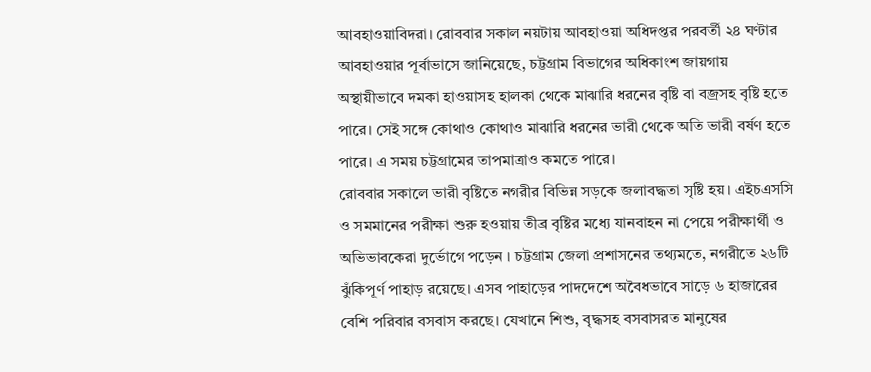আবহাওয়াবিদরা। রোববার সকাল নয়টায় আবহাওয়া অধিদপ্তর পরবর্তী ২৪ ঘণ্টার আবহাওয়ার পূর্বাভাসে জানিয়েছে, চট্টগ্রাম বিভাগের অধিকাংশ জায়গায় অস্থায়ীভাবে দমকা হাওয়াসহ হালকা থেকে মাঝারি ধরনের বৃষ্টি বা বজ্রসহ বৃষ্টি হতে পারে। সেই সঙ্গে কোথাও কোথাও মাঝারি ধরনের ভারী থেকে অতি ভারী বর্ষণ হতে পারে। এ সময় চট্টগ্রামের তাপমাত্রাও কমতে পারে।
রোববার সকালে ভারী বৃষ্টিতে নগরীর বিভিন্ন সড়কে জলাবদ্ধতা সৃষ্টি হয়। এইচএসসি ও সমমানের পরীক্ষা শুরু হওয়ায় তীব্র বৃষ্টির মধ্যে যানবাহন না পেয়ে পরীক্ষার্থী ও অভিভাবকেরা দুর্ভোগে পড়েন । চট্টগ্রাম জেলা প্রশাসনের তথ্যমতে, নগরীতে ২৬টি ঝুঁকিপূর্ণ পাহাড় রয়েছে। এসব পাহাড়ের পাদদেশে অবৈধভাবে সাড়ে ৬ হাজারের বেশি পরিবার বসবাস করছে। যেখানে শিশু, বৃদ্ধসহ বসবাসরত মানুষের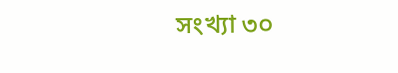সংখ্যা ৩০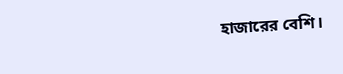হাজারের বেশি।